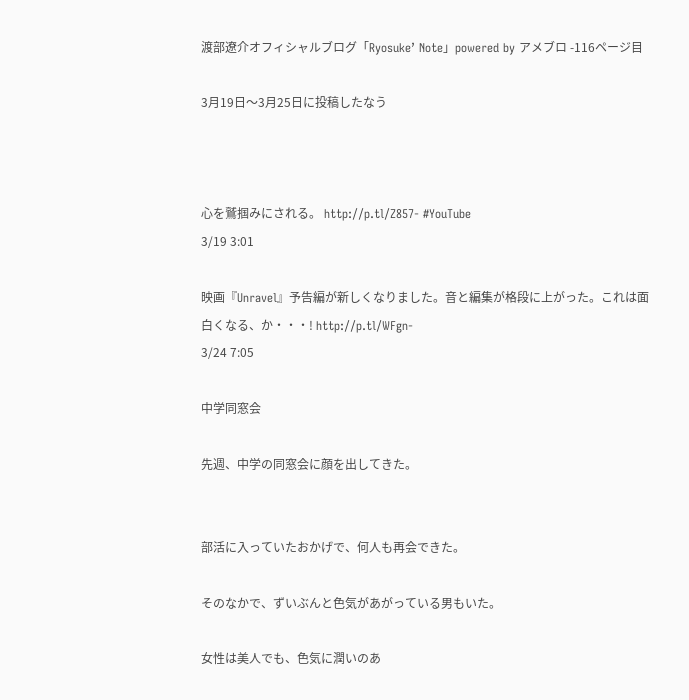渡部遼介オフィシャルブログ「Ryosuke’ Note」powered by アメブロ -116ページ目

3月19日〜3月25日に投稿したなう



心を鷲掴みにされる。 http://p.tl/Z857- #YouTube
3/19 3:01

映画『Unravel』予告編が新しくなりました。音と編集が格段に上がった。これは面白くなる、か・・・! http://p.tl/WFgn-
3/24 7:05

中学同窓会

先週、中学の同窓会に顔を出してきた。


部活に入っていたおかげで、何人も再会できた。

そのなかで、ずいぶんと色気があがっている男もいた。

女性は美人でも、色気に潤いのあ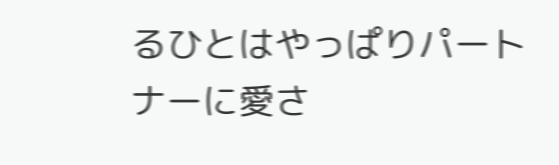るひとはやっぱりパートナーに愛さ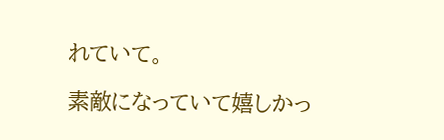れていて。

素敵になっていて嬉しかっ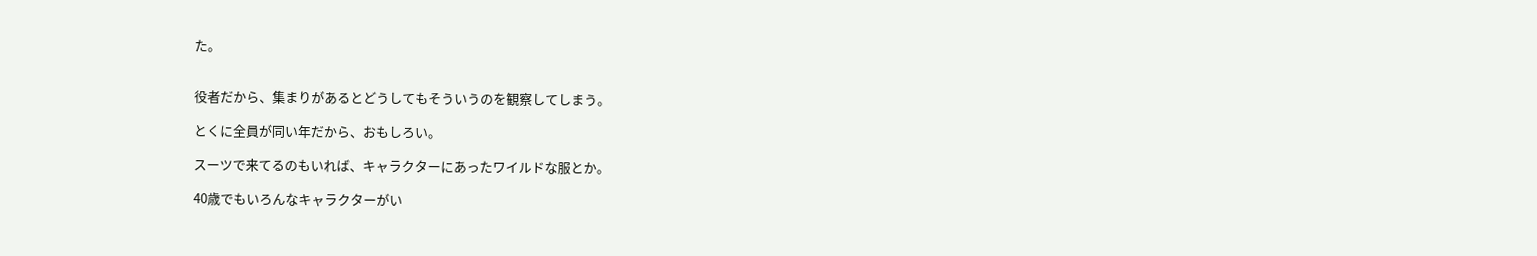た。


役者だから、集まりがあるとどうしてもそういうのを観察してしまう。

とくに全員が同い年だから、おもしろい。

スーツで来てるのもいれば、キャラクターにあったワイルドな服とか。

40歳でもいろんなキャラクターがい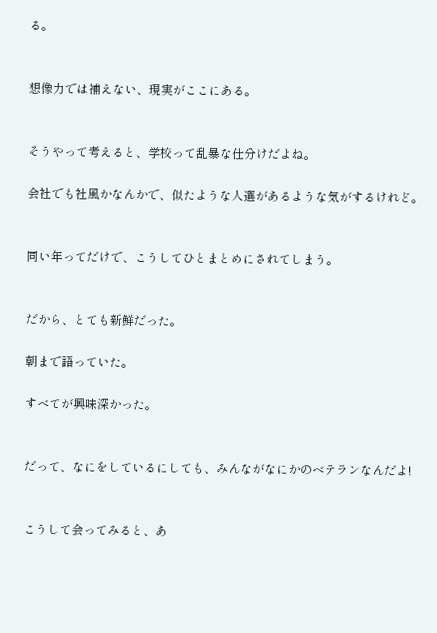る。


想像力では補えない、現実がここにある。


そうやって考えると、学校って乱暴な仕分けだよね。

会社でも社風かなんかで、似たような人選があるような気がするけれど。


同い年ってだけで、こうしてひとまとめにされてしまう。


だから、とても新鮮だった。

朝まで語っていた。

すべてが興味深かった。


だって、なにをしているにしても、みんながなにかのベテランなんだよ!


こうして会ってみると、あ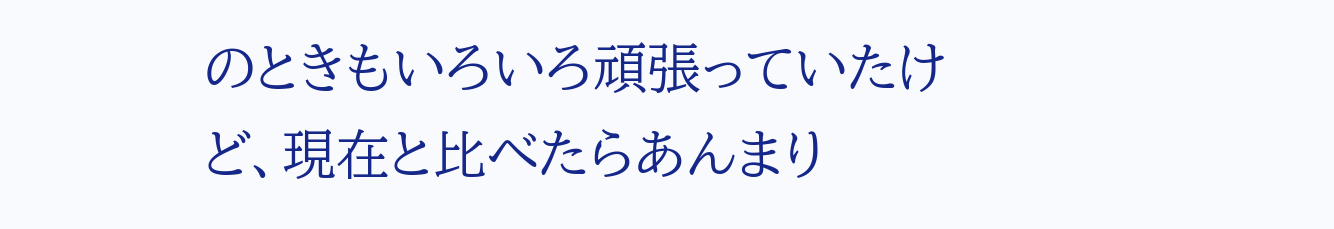のときもいろいろ頑張っていたけど、現在と比べたらあんまり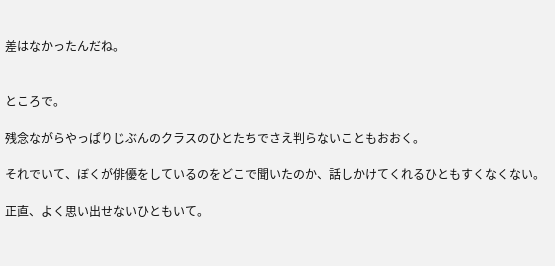差はなかったんだね。


ところで。

残念ながらやっぱりじぶんのクラスのひとたちでさえ判らないこともおおく。

それでいて、ぼくが俳優をしているのをどこで聞いたのか、話しかけてくれるひともすくなくない。

正直、よく思い出せないひともいて。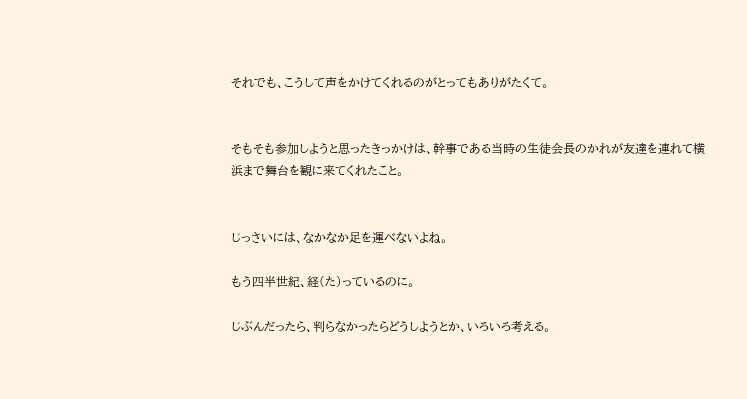それでも、こうして声をかけてくれるのがとってもありがたくて。


そもそも参加しようと思ったきっかけは、幹事である当時の生徒会長のかれが友達を連れて横浜まで舞台を観に来てくれたこと。


じっさいには、なかなか足を運べないよね。

もう四半世紀、経(た)っているのに。

じぶんだったら、判らなかったらどうしようとか、いろいろ考える。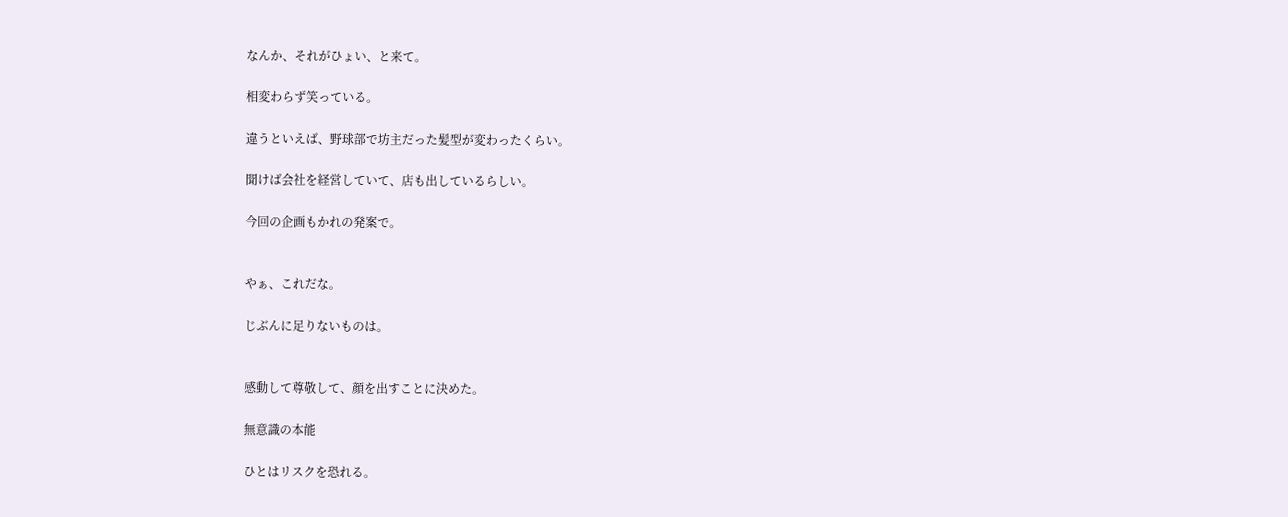なんか、それがひょい、と来て。

相変わらず笑っている。

違うといえば、野球部で坊主だった髪型が変わったくらい。

聞けば会社を経営していて、店も出しているらしい。

今回の企画もかれの発案で。


やぁ、これだな。

じぶんに足りないものは。


感動して尊敬して、顔を出すことに決めた。

無意識の本能

ひとはリスクを恐れる。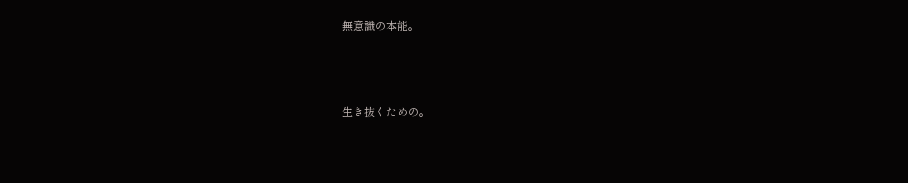無意識の本能。



生き抜くための。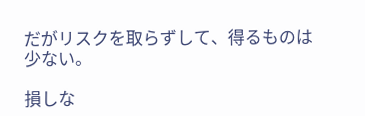だがリスクを取らずして、得るものは少ない。

損しな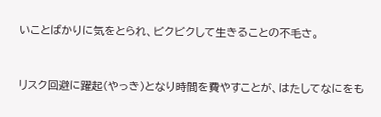いことばかりに気をとられ、ビクビクして生きることの不毛さ。


リスク回避に躍起(やっき)となり時間を費やすことが、はたしてなにをも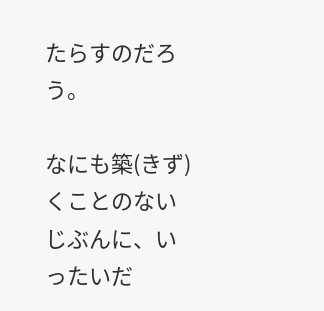たらすのだろう。

なにも築(きず)くことのないじぶんに、いったいだ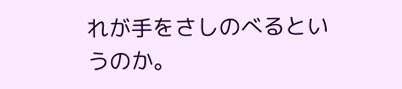れが手をさしのべるというのか。